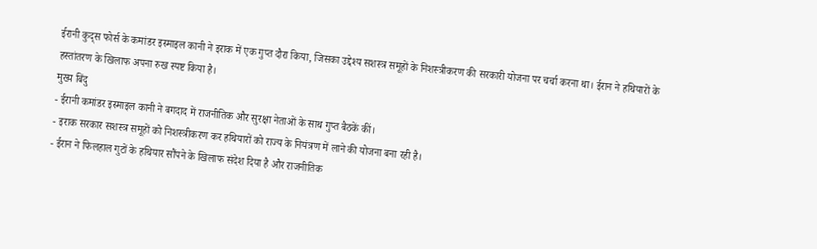ईरानी कुद्स फोर्स के कमांडर इस्माइल कानी ने इराक में एक गुप्त दौरा किया, जिसका उद्देश्य सशस्त्र समूहों के निशस्त्रीकरण की सरकारी योजना पर चर्चा करना था। ईरान ने हथियारों के हस्तांतरण के खिलाफ अपना रुख स्पष्ट किया है।
मुख्य बिंदु
- ईरानी कमांडर इस्माइल कानी ने बगदाद में राजनीतिक और सुरक्षा नेताओं के साथ गुप्त बैठकें कीं।
- इराक सरकार सशस्त्र समूहों को निशस्त्रीकरण कर हथियारों को राज्य के नियंत्रण में लाने की योजना बना रही है।
- ईरान ने फिलहाल गुटों के हथियार सौंपने के खिलाफ संदेश दिया है और राजनीतिक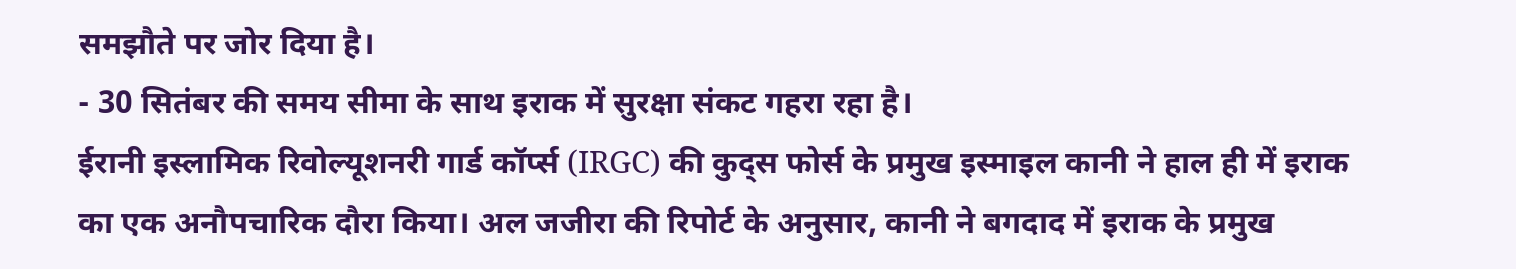समझौते पर जोर दिया है।
- 30 सितंबर की समय सीमा के साथ इराक में सुरक्षा संकट गहरा रहा है।
ईरानी इस्लामिक रिवोल्यूशनरी गार्ड कॉर्प्स (IRGC) की कुद्स फोर्स के प्रमुख इस्माइल कानी ने हाल ही में इराक का एक अनौपचारिक दौरा किया। अल जजीरा की रिपोर्ट के अनुसार, कानी ने बगदाद में इराक के प्रमुख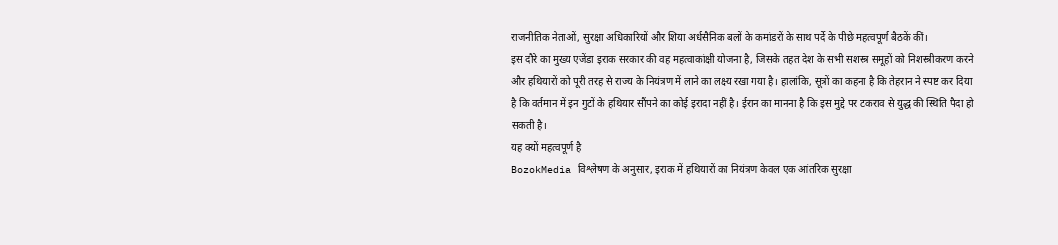राजनीतिक नेताओं, सुरक्षा अधिकारियों और शिया अर्धसैनिक बलों के कमांडरों के साथ पर्दे के पीछे महत्वपूर्ण बैठकें कीं।
इस दौरे का मुख्य एजेंडा इराक सरकार की वह महत्वाकांक्षी योजना है, जिसके तहत देश के सभी सशस्त्र समूहों को निशस्त्रीकरण करने और हथियारों को पूरी तरह से राज्य के नियंत्रण में लाने का लक्ष्य रखा गया है। हालांकि, सूत्रों का कहना है कि तेहरान ने स्पष्ट कर दिया है कि वर्तमान में इन गुटों के हथियार सौंपने का कोई इरादा नहीं है। ईरान का मानना है कि इस मुद्दे पर टकराव से युद्ध की स्थिति पैदा हो सकती है।
यह क्यों महत्वपूर्ण है
BozokMedia विश्लेषण के अनुसार, इराक में हथियारों का नियंत्रण केवल एक आंतरिक सुरक्षा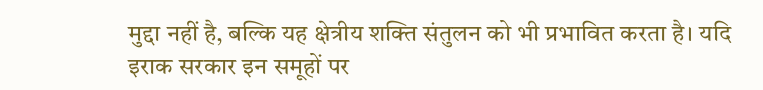मुद्दा नहीं है, बल्कि यह क्षेत्रीय शक्ति संतुलन को भी प्रभावित करता है। यदि इराक सरकार इन समूहों पर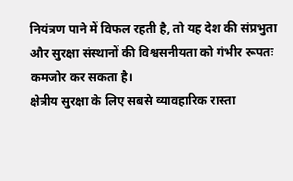नियंत्रण पाने में विफल रहती है, तो यह देश की संप्रभुता और सुरक्षा संस्थानों की विश्वसनीयता को गंभीर रूपतः कमजोर कर सकता है।
क्षेत्रीय सुरक्षा के लिए सबसे व्यावहारिक रास्ता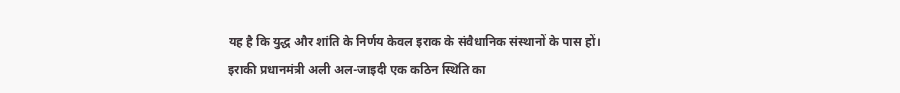यह है कि युद्ध और शांति के निर्णय केवल इराक के संवैधानिक संस्थानों के पास हों।
इराकी प्रधानमंत्री अली अल-जाइदी एक कठिन स्थिति का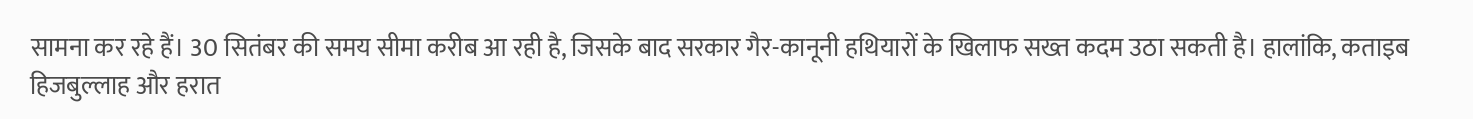सामना कर रहे हैं। 30 सितंबर की समय सीमा करीब आ रही है, जिसके बाद सरकार गैर-कानूनी हथियारों के खिलाफ सख्त कदम उठा सकती है। हालांकि, कताइब हिजबुल्लाह और हरात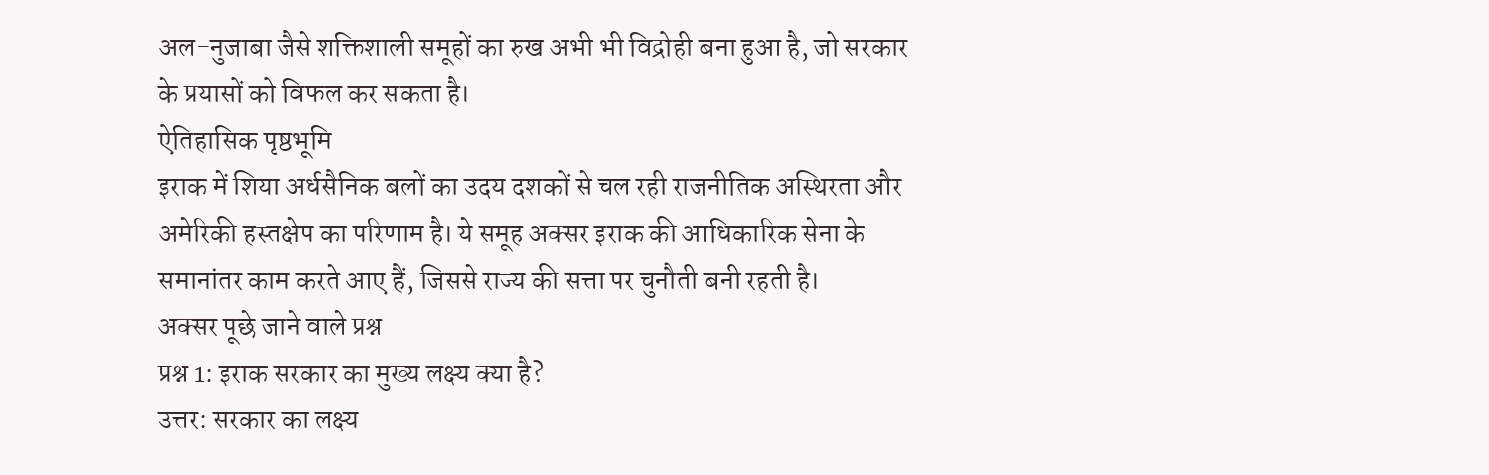अल-नुजाबा जैसे शक्तिशाली समूहों का रुख अभी भी विद्रोही बना हुआ है, जो सरकार के प्रयासों को विफल कर सकता है।
ऐतिहासिक पृष्ठभूमि
इराक में शिया अर्धसैनिक बलों का उदय दशकों से चल रही राजनीतिक अस्थिरता और अमेरिकी हस्तक्षेप का परिणाम है। ये समूह अक्सर इराक की आधिकारिक सेना के समानांतर काम करते आए हैं, जिससे राज्य की सत्ता पर चुनौती बनी रहती है।
अक्सर पूछे जाने वाले प्रश्न
प्रश्न 1: इराक सरकार का मुख्य लक्ष्य क्या है?
उत्तर: सरकार का लक्ष्य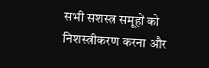सभी सशस्त्र समूहों को निशस्त्रीकरण करना और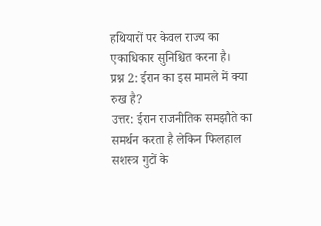हथियारों पर केवल राज्य का एकाधिकार सुनिश्चित करना है।
प्रश्न 2: ईरान का इस मामले में क्या रुख है?
उत्तर: ईरान राजनीतिक समझौते का समर्थन करता है लेकिन फिलहाल सशस्त्र गुटों के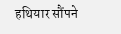हथियार सौंपने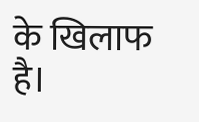के खिलाफ है।